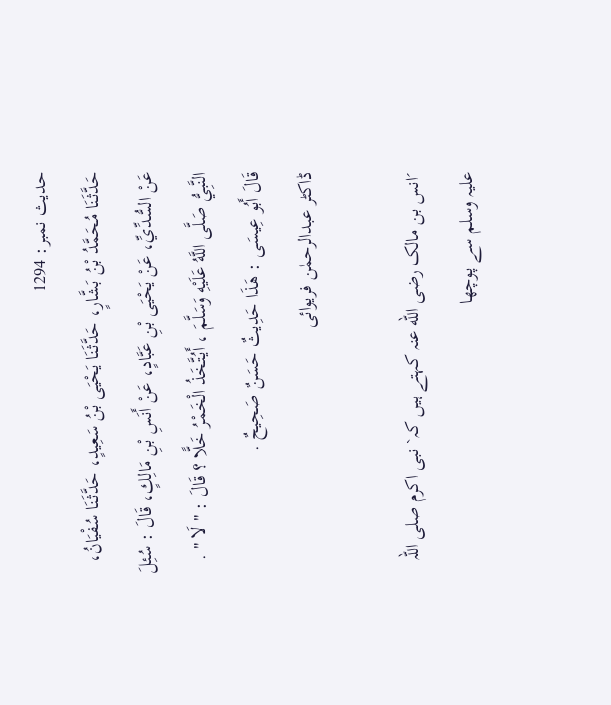حدیث نمبر: 1294
حَدَّثَنَا مُحَمَّدُ بْنُ بَشَّارٍ، حَدَّثَنَا يَحْيَى بْنُ سَعِيدٍ، حَدَّثَنَا سُفْيَانُ، عَنْ السُّدِّيِّ، عَنْ يَحْيَى بْنِ عَبَّادٍ، عَنْ أَنَسِ بْنِ مَالِكٍ، قَالَ : سُئِلَ النَّبِيُّ صَلَّى اللَّهُ عَلَيْهِ وَسَلَّمَ ، أَيُتَّخَذُ الْخَمْرُ خَلًّا ؟ قَالَ : " لَا " . قَالَ أَبُو عِيسَى : هَذَا حَدِيثٌ حَسَنٌ صَحِيحٌ .
ڈاکٹر عبدالرحمٰن فریوائی

´انس بن مالک رضی الله عنہ کہتے ہیں کہ` نبی اکرم صلی اللہ علیہ وسلم سے پوچھا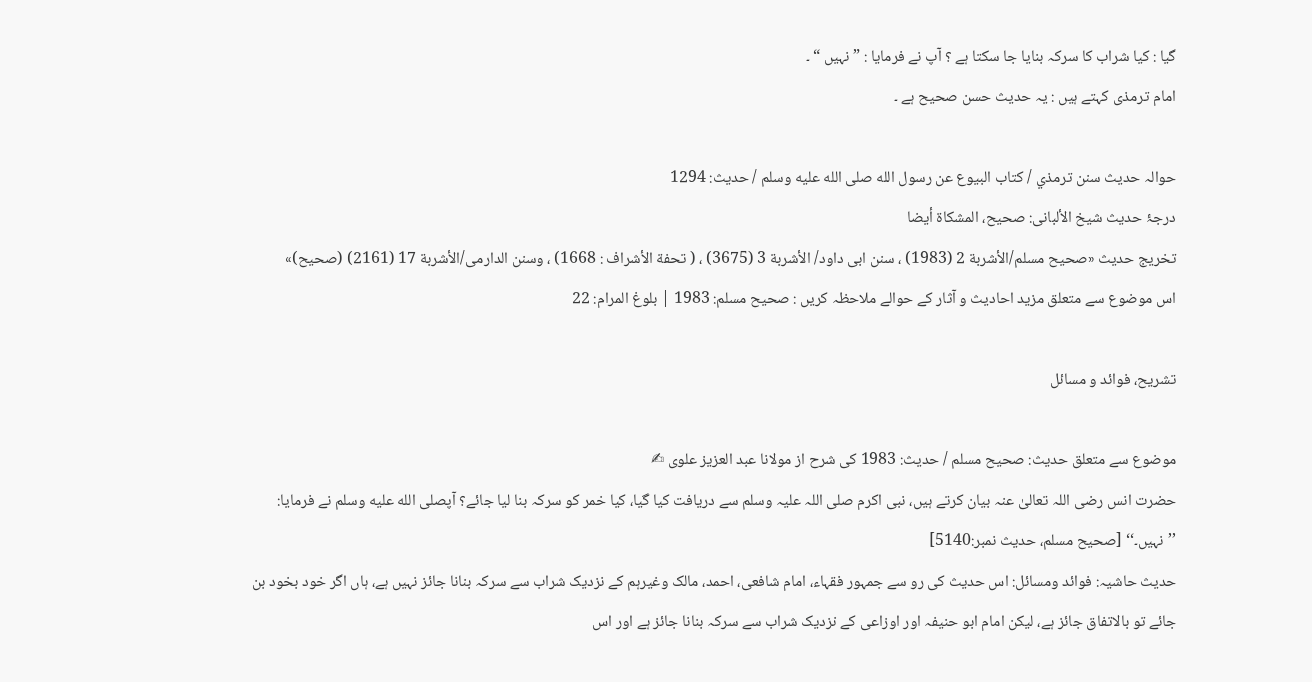گیا : کیا شراب کا سرکہ بنایا جا سکتا ہے ؟ آپ نے فرمایا : ” نہیں “ ۔
امام ترمذی کہتے ہیں : یہ حدیث حسن صحیح ہے ۔

حوالہ حدیث سنن ترمذي / كتاب البيوع عن رسول الله صلى الله عليه وسلم / حدیث: 1294
درجۂ حدیث شیخ الألبانی: صحيح، المشكاة أيضا
تخریج حدیث «صحیح مسلم/الأشربة 2 (1983) ، سنن ابی داود/ الأشربة 3 (3675) ، ( تحفة الأشراف : 1668) ، وسنن الدارمی/الأشربة 17 (2161) (صحیح)»
اس موضوع سے متعلق مزید احادیث و آثار کے حوالے ملاحظہ کریں : صحيح مسلم: 1983 | بلوغ المرام: 22

تشریح، فوائد و مسائل

موضوع سے متعلق حدیث: صحيح مسلم / حدیث: 1983 کی شرح از مولانا عبد العزیز علوی ✍
حضرت انس رضی اللہ تعالیٰ عنہ بیان کرتے ہیں، نبی اکرم صلی اللہ علیہ وسلم سے دریافت کیا گیا، کیا خمر کو سرکہ بنا لیا جائے؟ آپصلى الله عليه وسلم نے فرمایا: ’’نہیں۔‘‘ [صحيح مسلم، حديث نمبر:5140]
حدیث حاشیہ: فوائد ومسائل: اس حدیث کی رو سے جمہور فقہاء، امام شافعی، احمد، مالک وغیرہم کے نزدیک شراب سے سرکہ بنانا جائز نہیں ہے، ہاں اگر خود بخود بن جائے تو بالاتفاق جائز ہے، لیکن امام ابو حنیفہ اور اوزاعی کے نزدیک شراب سے سرکہ بنانا جائز ہے اور اس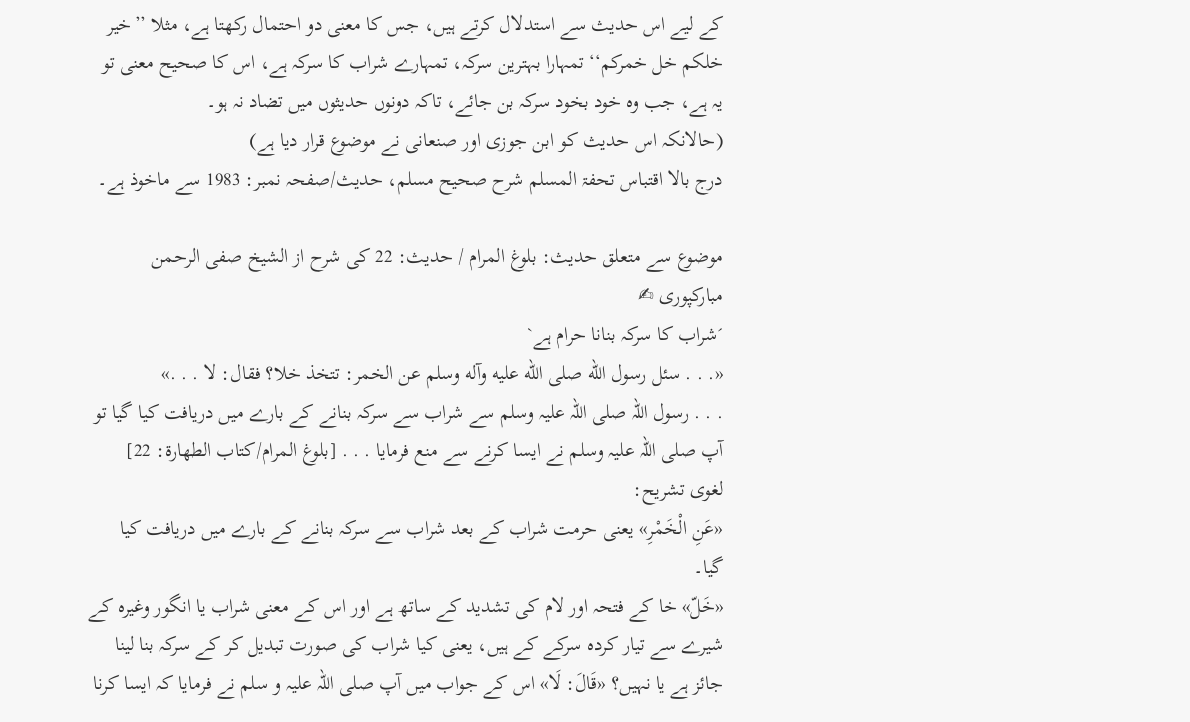کے لیے اس حدیث سے استدلال کرتے ہیں، جس کا معنی دو احتمال رکھتا ہے، مثلا ’’خير خلكم خل خمركم‘‘ تمہارا بہترین سرکہ، تمہارے شراب کا سرکہ ہے، اس کا صحیح معنی تو یہ ہے، جب وہ خود بخود سرکہ بن جائے، تاکہ دونوں حدیثوں میں تضاد نہ ہو۔
(حالانکہ اس حدیث کو ابن جوزی اور صنعانی نے موضوع قرار دیا ہے)
درج بالا اقتباس تحفۃ المسلم شرح صحیح مسلم، حدیث/صفحہ نمبر: 1983 سے ماخوذ ہے۔

موضوع سے متعلق حدیث: بلوغ المرام / حدیث: 22 کی شرح از الشیخ صفی الرحمن مبارکپوری ✍
´شراب کا سرکہ بنانا حرام ہے`
«. . . سئل رسول الله صلى الله عليه وآله وسلم عن الخمر: تتخذ خلا؟ فقال: لا . . .»
. . . رسول اللہ صلی اللہ علیہ وسلم سے شراب سے سرکہ بنانے کے بارے میں دریافت کیا گیا تو آپ صلی اللہ علیہ وسلم نے ایسا کرنے سے منع فرمایا . . . [بلوغ المرام/كتاب الطهارة: 22]
لغوی تشریح:
«عَنِ الْخَمْرِ» یعنی حرمت شراب کے بعد شراب سے سرکہ بنانے کے بارے میں دریافت کیا گیا۔
«خَلّ» خا کے فتحہ اور لام کی تشدید کے ساتھ ہے اور اس کے معنی شراب یا انگور وغیرہ کے شیرے سے تیار کردہ سرکے کے ہیں، یعنی کیا شراب کی صورت تبدیل کر کے سرکہ بنا لینا جائز ہے یا نہیں؟ «قَالَ: لَا» اس کے جواب میں آپ صلی اللہ علیہ و سلم نے فرمایا کہ ایسا کرنا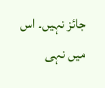جائز نہیں۔ اس میں نہی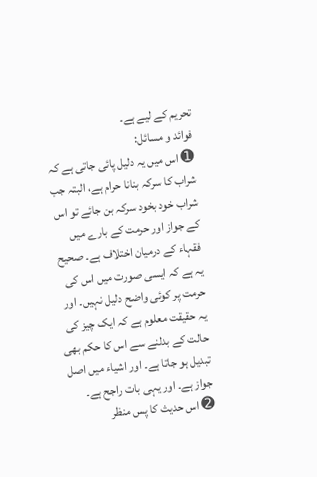تحریم کے لیے ہے۔
فوائد و مسائل:
➊ اس میں یہ دلیل پائی جاتی ہے کہ شراب کا سرکہ بنانا حرام ہے، البتہ جب شراب خود بخود سرکہ بن جائے تو اس کے جواز اور حرمت کے بارے میں فقہاء کے درمیان اختلاف ہے۔ صحیح یہ ہے کہ ایسی صورت میں اس کی حرمت پر کوئی واضح دلیل نہیں۔ اور یہ حقیقت معلوم ہے کہ ایک چیز کی حالت کے بدلنے سے اس کا حکم بھی تبدیل ہو جاتا ہے۔ اور اشیاء میں اصل جواز ہے۔ اور یہی بات راجح ہے۔
➋ اس حدیث کا پس منظر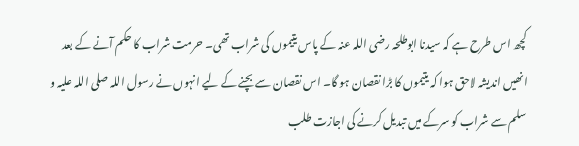کچھ اس طرح ہے کہ سیدنا ابوطلحہ رضی اللہ عنہ کے پاس یتیموں کی شراب تھی۔ حرمت شراب کا حکم آنے کے بعد انھیں اندیشہ لاحق ہوا کہ یتیموں کا بڑا نقصان ہو گا۔ اس نقصان سے بچنے کے لیے انہوں نے رسول اللہ صلی اللہ علیہ و سلم سے شراب کو سرکے میں تبدیل کرنے کی اجازت طلب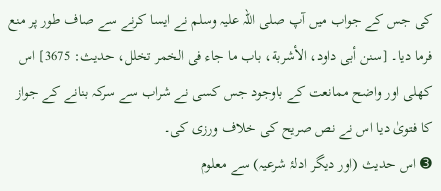کی جس کے جواب میں آپ صلی اللہ علیہ وسلم نے ایسا کرنے سے صاف طور پر منع فرما دیا۔ [سنن أبى داود، الأشربة، باب ما جاء فى الخمر تخلل، حديث: 3675] اس کھلی اور واضح ممانعت کے باوجود جس کسی نے شراب سے سرکہ بنانے کے جواز کا فتویٰ دیا اس نے نص صریح کی خلاف ورزی کی۔
➌ اس حدیث (اور دیگر ادلۂ شرعیہ) سے معلوم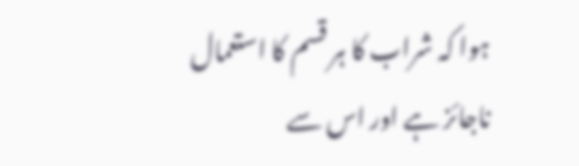ہوا کہ شراب کا ہر قسم کا استعمال ناجائز ہے اور اس سے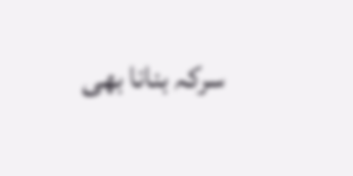سرکہ بنانا بھی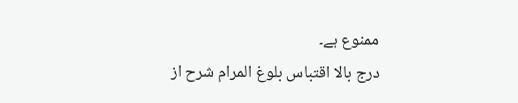ممنوع ہے۔
درج بالا اقتباس بلوغ المرام شرح از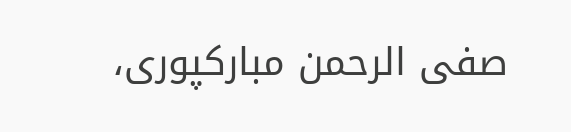صفی الرحمن مبارکپوری،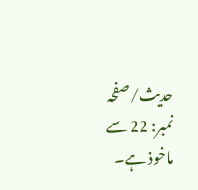حدیث/صفحہ نمبر: 22 سے ماخوذ ہے۔